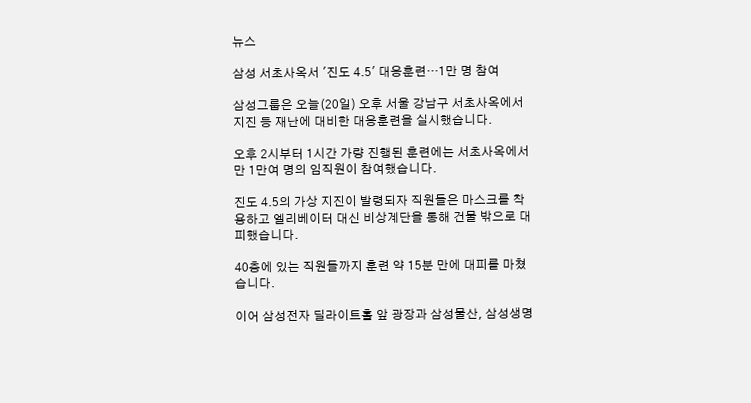뉴스

삼성 서초사옥서 '진도 4.5' 대응훈련…1만 명 참여

삼성그룹은 오늘(20일) 오후 서울 강남구 서초사옥에서 지진 등 재난에 대비한 대응훈련을 실시했습니다.

오후 2시부터 1시간 가량 진행된 훈련에는 서초사옥에서만 1만여 명의 임직원이 참여했습니다.

진도 4.5의 가상 지진이 발령되자 직원들은 마스크를 착용하고 엘리베이터 대신 비상계단을 통해 건물 밖으로 대피했습니다.

40층에 있는 직원들까지 훈련 약 15분 만에 대피를 마쳤습니다.

이어 삼성전자 딜라이트홀 앞 광장과 삼성물산, 삼성생명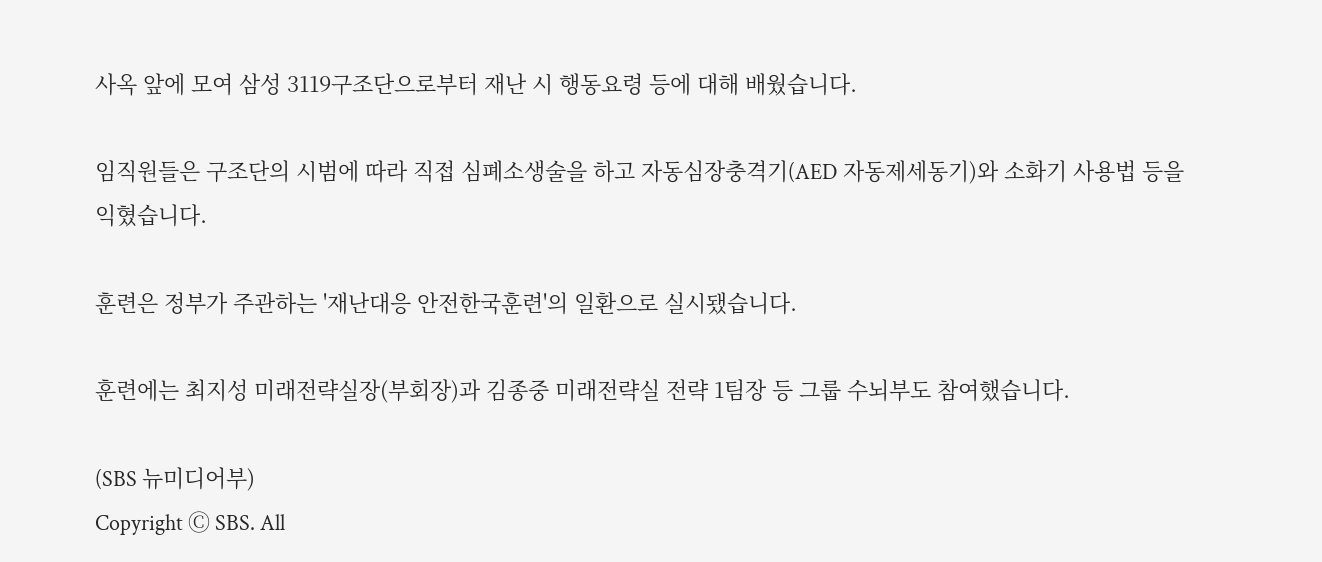사옥 앞에 모여 삼성 3119구조단으로부터 재난 시 행동요령 등에 대해 배웠습니다.

임직원들은 구조단의 시범에 따라 직접 심폐소생술을 하고 자동심장충격기(AED 자동제세동기)와 소화기 사용법 등을 익혔습니다.

훈련은 정부가 주관하는 '재난대응 안전한국훈련'의 일환으로 실시됐습니다.

훈련에는 최지성 미래전략실장(부회장)과 김종중 미래전략실 전략 1팀장 등 그룹 수뇌부도 참여했습니다.

(SBS 뉴미디어부)
Copyright Ⓒ SBS. All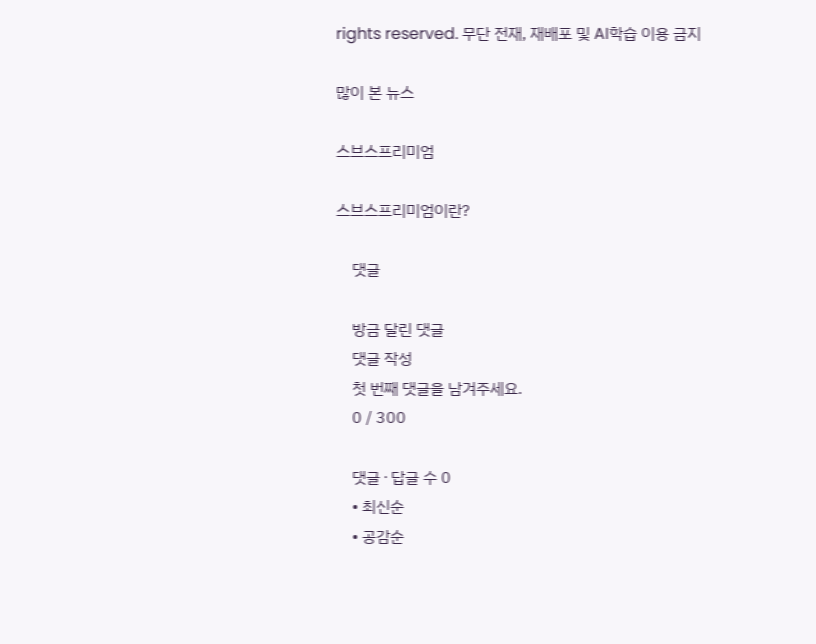rights reserved. 무단 전재, 재배포 및 AI학습 이용 금지

많이 본 뉴스

스브스프리미엄

스브스프리미엄이란?

    댓글

    방금 달린 댓글
    댓글 작성
    첫 번째 댓글을 남겨주세요.
    0 / 300

    댓글 ∙ 답글 수 0
    • 최신순
    • 공감순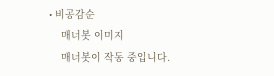• 비공감순
    매너봇 이미지
    매너봇이 작동 중입니다.